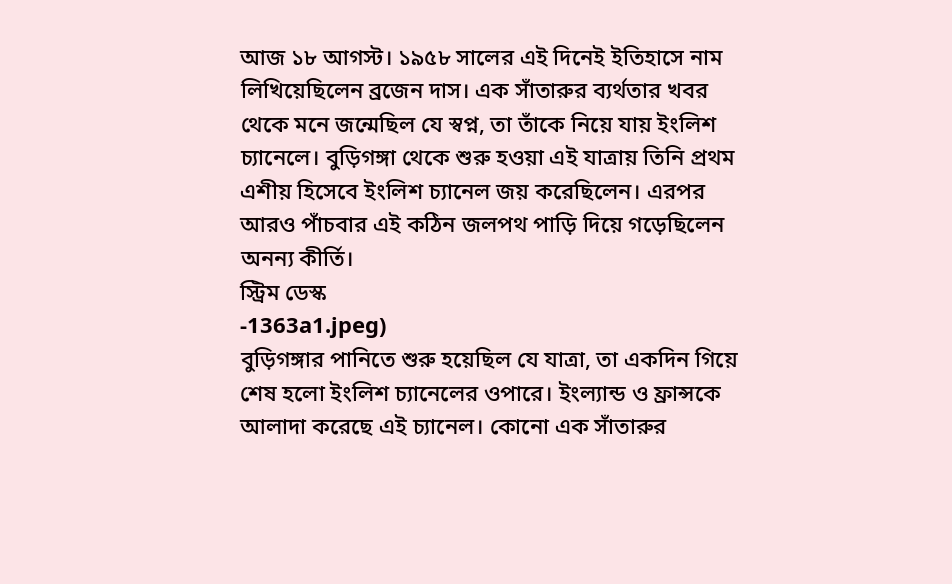আজ ১৮ আগস্ট। ১৯৫৮ সালের এই দিনেই ইতিহাসে নাম লিখিয়েছিলেন ব্রজেন দাস। এক সাঁতারুর ব্যর্থতার খবর থেকে মনে জন্মেছিল যে স্বপ্ন, তা তাঁকে নিয়ে যায় ইংলিশ চ্যানেলে। বুড়িগঙ্গা থেকে শুরু হওয়া এই যাত্রায় তিনি প্রথম এশীয় হিসেবে ইংলিশ চ্যানেল জয় করেছিলেন। এরপর আরও পাঁচবার এই কঠিন জলপথ পাড়ি দিয়ে গড়েছিলেন অনন্য কীর্তি।
স্ট্রিম ডেস্ক
-1363a1.jpeg)
বুড়িগঙ্গার পানিতে শুরু হয়েছিল যে যাত্রা, তা একদিন গিয়ে শেষ হলো ইংলিশ চ্যানেলের ওপারে। ইংল্যান্ড ও ফ্রান্সকে আলাদা করেছে এই চ্যানেল। কোনো এক সাঁতারুর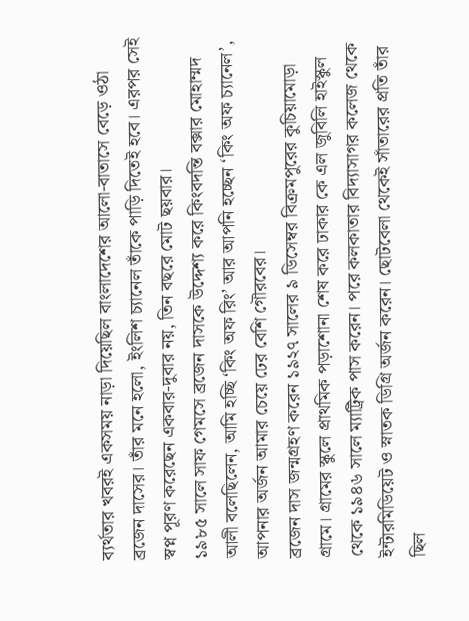ব্যর্থতার খবরই একসময় নাড়া দিয়েছিল বাংলাদেশের আলো-বাতাসে বেড়ে ওঠা ব্রজেন দাসের। তাঁর মনে হলো, ইংলিশ চ্যানেল তাঁকে পাড়ি দিতেই হবে। এরপর সেই স্বপ্ন পূরণ করেছেন একবার-দুবার নয়, তিন বছরে মোট ছয়বার।
১৯৮৫ সালে সাফ গেমসে ব্রজেন দাসকে উদ্দেশ্য করে কিংবদন্তি বক্সার মোহাম্মদ আলী বলেছিলেন, আমি হচ্ছি ‘কিং অফ রিং’ আর আপনি হচ্ছেন ‘কিং অফ চ্যানেল’, আপনার অর্জন আমার চেয়ে ঢের বেশি গৌরবের।
ব্রজেন দাস জন্মগ্রহণ করেন ১৯২৭ সালের ৯ ডিসেম্বর বিক্রমপুরের কুচিয়ামোড়া গ্রামে। গ্রামের স্কুলে প্রাথমিক পড়াশোনা শেষ করে ঢাকার কে এল জুবিলি হাইস্কুল থেকে ১৯৪৬ সালে ম্যাট্রিক পাস করেন। পরে কলকাতার বিদ্যাসাগর কলেজ থেকে ইন্টারমিডিয়েট ও স্নাতক ডিগ্রি অর্জন করেন। ছোটবেলা থেকেই সাঁতারের প্রতি তাঁর ছিল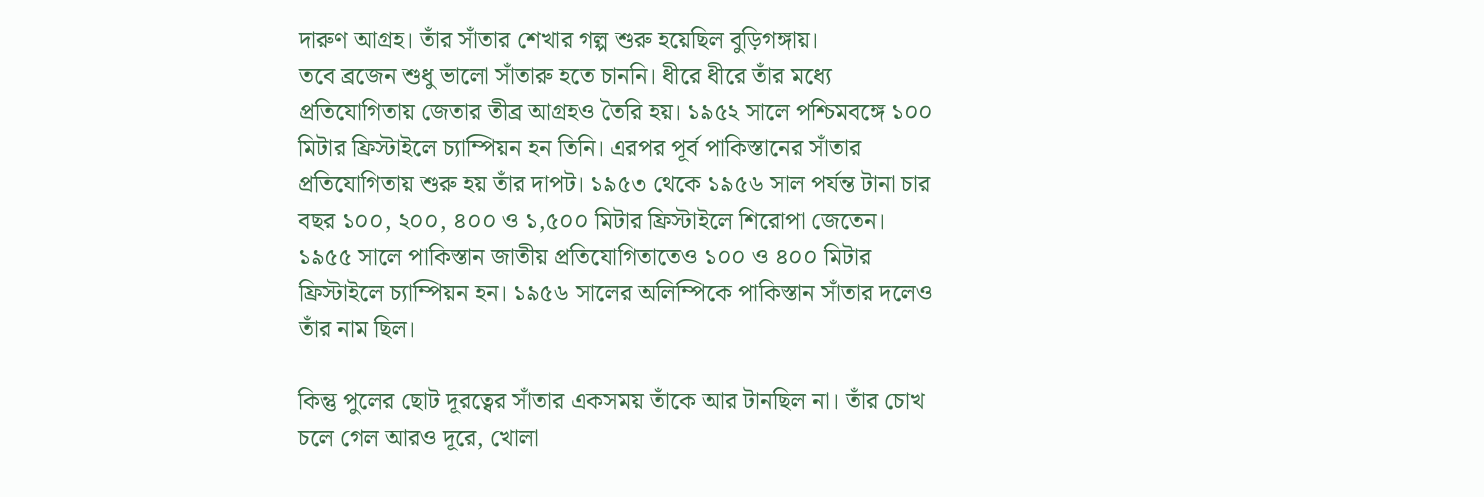দারুণ আগ্রহ। তাঁর সাঁতার শেখার গল্প শুরু হয়েছিল বুড়িগঙ্গায়।
তবে ব্রজেন শুধু ভালো সাঁতারু হতে চাননি। ধীরে ধীরে তাঁর মধ্যে প্রতিযোগিতায় জেতার তীব্র আগ্রহও তৈরি হয়। ১৯৫২ সালে পশ্চিমবঙ্গে ১০০ মিটার ফ্রিস্টাইলে চ্যাম্পিয়ন হন তিনি। এরপর পূর্ব পাকিস্তানের সাঁতার প্রতিযোগিতায় শুরু হয় তাঁর দাপট। ১৯৫৩ থেকে ১৯৫৬ সাল পর্যন্ত টানা চার বছর ১০০, ২০০, ৪০০ ও ১,৫০০ মিটার ফ্রিস্টাইলে শিরোপা জেতেন। ১৯৫৫ সালে পাকিস্তান জাতীয় প্রতিযোগিতাতেও ১০০ ও ৪০০ মিটার ফ্রিস্টাইলে চ্যাম্পিয়ন হন। ১৯৫৬ সালের অলিম্পিকে পাকিস্তান সাঁতার দলেও তাঁর নাম ছিল।

কিন্তু পুলের ছোট দূরত্বের সাঁতার একসময় তাঁকে আর টানছিল না। তাঁর চোখ চলে গেল আরও দূরে, খোলা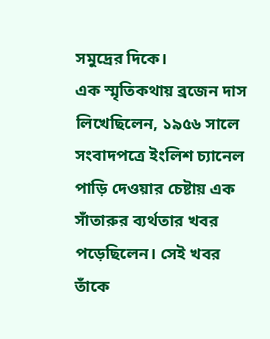সমুদ্রের দিকে।
এক স্মৃতিকথায় ব্রজেন দাস লিখেছিলেন, ১৯৫৬ সালে সংবাদপত্রে ইংলিশ চ্যানেল পাড়ি দেওয়ার চেষ্টায় এক সাঁতারুর ব্যর্থতার খবর পড়েছিলেন। সেই খবর তাঁকে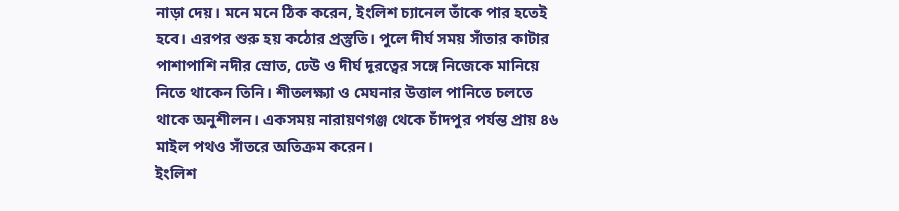নাড়া দেয়। মনে মনে ঠিক করেন, ইংলিশ চ্যানেল তাঁকে পার হতেই হবে। এরপর শুরু হয় কঠোর প্রস্তুতি। পুলে দীর্ঘ সময় সাঁতার কাটার পাশাপাশি নদীর স্রোত, ঢেউ ও দীর্ঘ দূরত্বের সঙ্গে নিজেকে মানিয়ে নিতে থাকেন তিনি। শীতলক্ষ্যা ও মেঘনার উত্তাল পানিতে চলতে থাকে অনুশীলন। একসময় নারায়ণগঞ্জ থেকে চাঁদপুর পর্যন্ত প্রায় ৪৬ মাইল পথও সাঁতরে অতিক্রম করেন।
ইংলিশ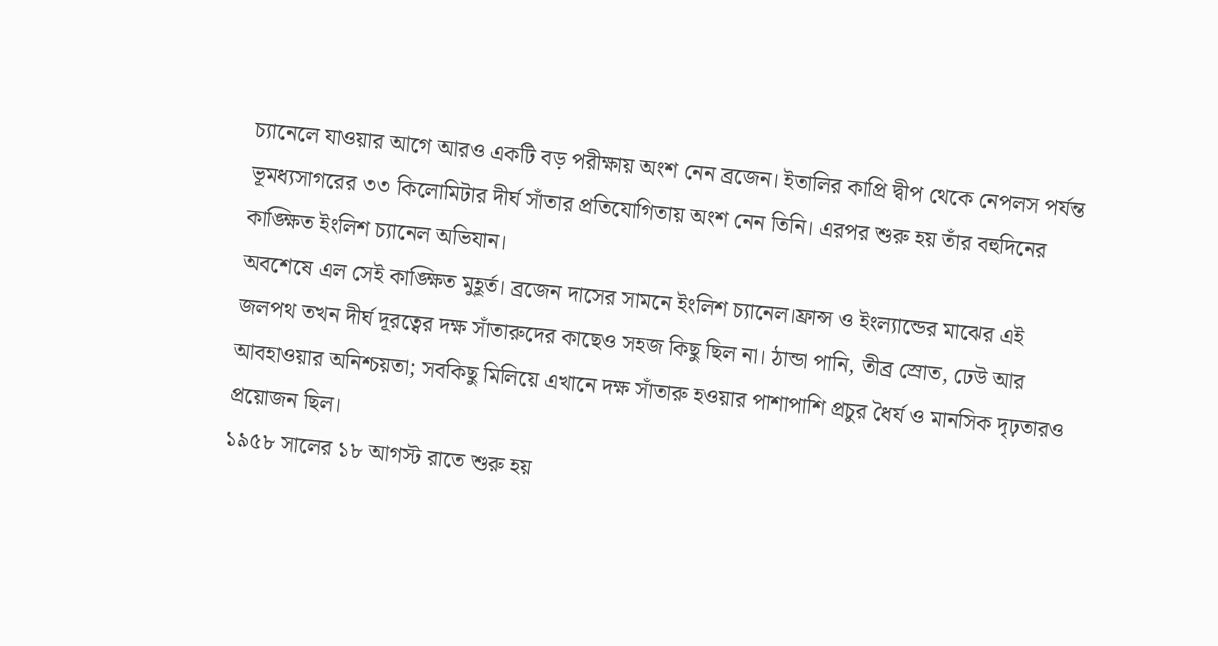চ্যানেলে যাওয়ার আগে আরও একটি বড় পরীক্ষায় অংশ নেন ব্রজেন। ইতালির কাপ্রি দ্বীপ থেকে নেপলস পর্যন্ত ভূমধ্যসাগরের ৩৩ কিলোমিটার দীর্ঘ সাঁতার প্রতিযোগিতায় অংশ নেন তিনি। এরপর শুরু হয় তাঁর বহুদিনের কাঙ্ক্ষিত ইংলিশ চ্যানেল অভিযান।
অবশেষে এল সেই কাঙ্ক্ষিত মুহূর্ত। ব্রজেন দাসের সামনে ইংলিশ চ্যানেল।ফ্রান্স ও ইংল্যান্ডের মাঝের এই জলপথ তখন দীর্ঘ দূরত্বের দক্ষ সাঁতারুদের কাছেও সহজ কিছু ছিল না। ঠান্ডা পানি, তীব্র স্রোত, ঢেউ আর আবহাওয়ার অনিশ্চয়তা; সবকিছু মিলিয়ে এখানে দক্ষ সাঁতারু হওয়ার পাশাপাশি প্রচুর ধৈর্য ও মানসিক দৃঢ়তারও প্রয়োজন ছিল।
১৯৫৮ সালের ১৮ আগস্ট রাতে শুরু হয়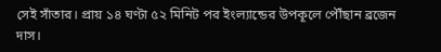সেই সাঁতার। প্রায় ১৪ ঘণ্টা ৫২ মিনিট পর ইংল্যান্ডের উপকূলে পৌঁছান ব্রজেন দাস।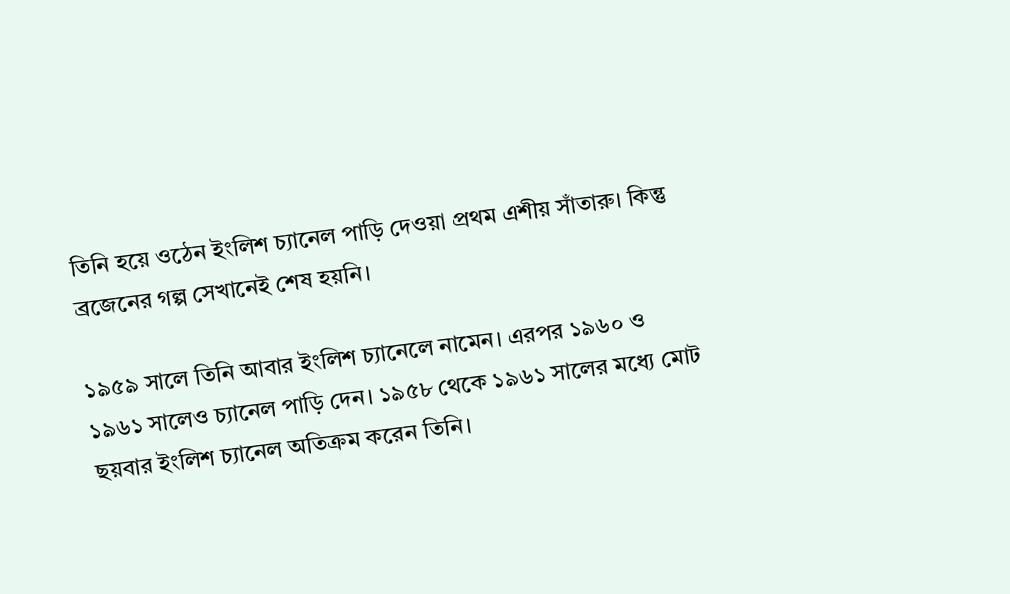তিনি হয়ে ওঠেন ইংলিশ চ্যানেল পাড়ি দেওয়া প্রথম এশীয় সাঁতারু। কিন্তু ব্রজেনের গল্প সেখানেই শেষ হয়নি।

১৯৫৯ সালে তিনি আবার ইংলিশ চ্যানেলে নামেন। এরপর ১৯৬০ ও ১৯৬১ সালেও চ্যানেল পাড়ি দেন। ১৯৫৮ থেকে ১৯৬১ সালের মধ্যে মোট ছয়বার ইংলিশ চ্যানেল অতিক্রম করেন তিনি।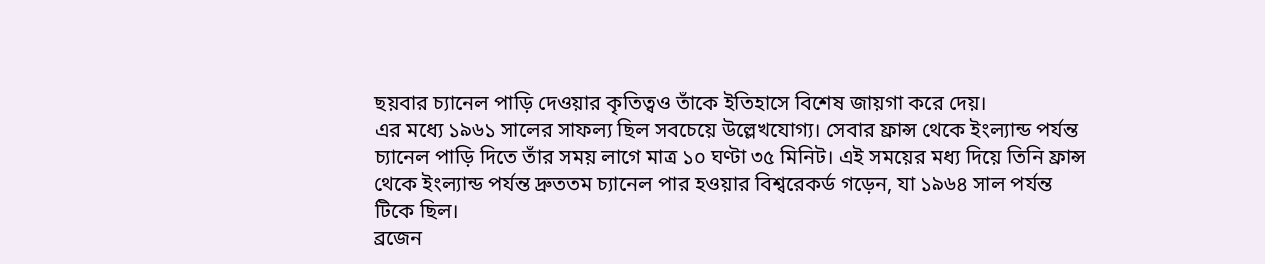ছয়বার চ্যানেল পাড়ি দেওয়ার কৃতিত্বও তাঁকে ইতিহাসে বিশেষ জায়গা করে দেয়।
এর মধ্যে ১৯৬১ সালের সাফল্য ছিল সবচেয়ে উল্লেখযোগ্য। সেবার ফ্রান্স থেকে ইংল্যান্ড পর্যন্ত চ্যানেল পাড়ি দিতে তাঁর সময় লাগে মাত্র ১০ ঘণ্টা ৩৫ মিনিট। এই সময়ের মধ্য দিয়ে তিনি ফ্রান্স থেকে ইংল্যান্ড পর্যন্ত দ্রুততম চ্যানেল পার হওয়ার বিশ্বরেকর্ড গড়েন, যা ১৯৬৪ সাল পর্যন্ত টিকে ছিল।
ব্রজেন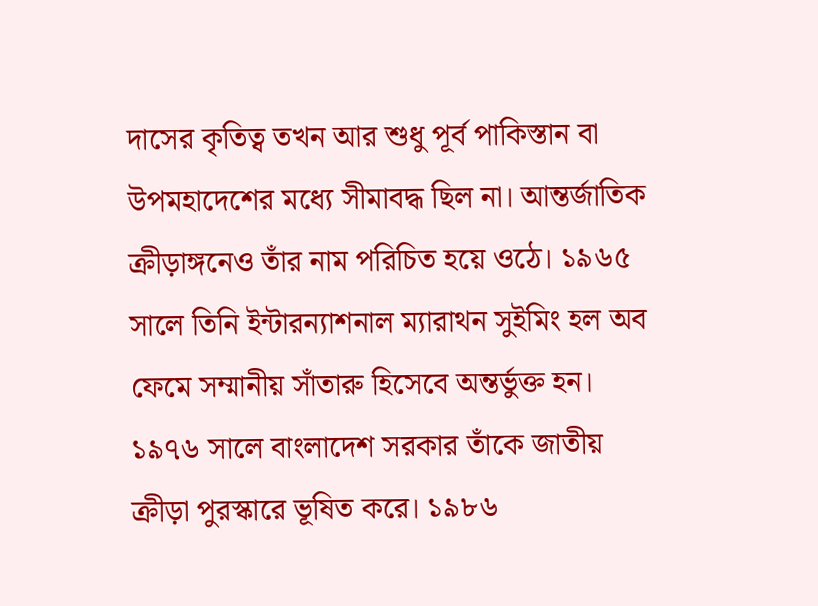দাসের কৃতিত্ব তখন আর শুধু পূর্ব পাকিস্তান বা উপমহাদেশের মধ্যে সীমাবদ্ধ ছিল না। আন্তর্জাতিক ক্রীড়াঙ্গনেও তাঁর নাম পরিচিত হয়ে ওঠে। ১৯৬৫ সালে তিনি ইন্টারন্যাশনাল ম্যারাথন সুইমিং হল অব ফেমে সম্মানীয় সাঁতারু হিসেবে অন্তর্ভুক্ত হন। ১৯৭৬ সালে বাংলাদেশ সরকার তাঁকে জাতীয় ক্রীড়া পুরস্কারে ভূষিত করে। ১৯৮৬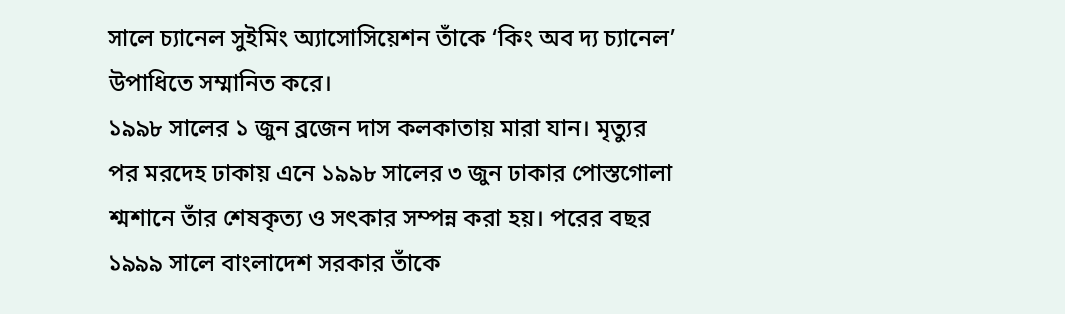সালে চ্যানেল সুইমিং অ্যাসোসিয়েশন তাঁকে ‘কিং অব দ্য চ্যানেল’ উপাধিতে সম্মানিত করে।
১৯৯৮ সালের ১ জুন ব্রজেন দাস কলকাতায় মারা যান। মৃত্যুর পর মরদেহ ঢাকায় এনে ১৯৯৮ সালের ৩ জুন ঢাকার পোস্তগোলা শ্মশানে তাঁর শেষকৃত্য ও সৎকার সম্পন্ন করা হয়। পরের বছর ১৯৯৯ সালে বাংলাদেশ সরকার তাঁকে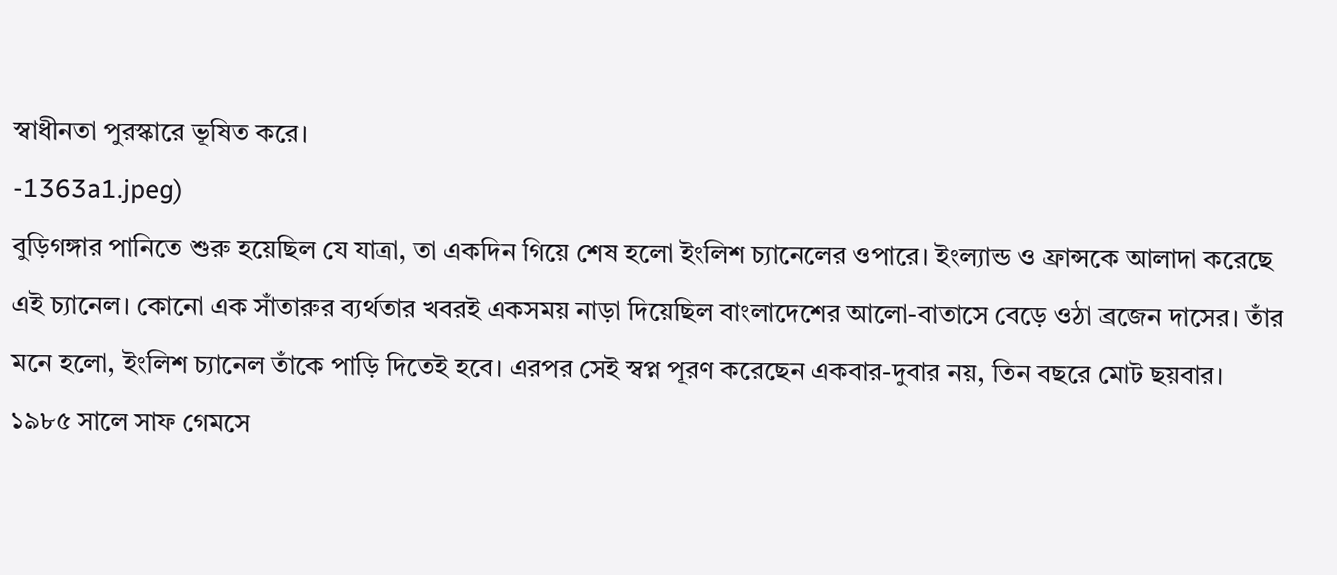স্বাধীনতা পুরস্কারে ভূষিত করে।
-1363a1.jpeg)
বুড়িগঙ্গার পানিতে শুরু হয়েছিল যে যাত্রা, তা একদিন গিয়ে শেষ হলো ইংলিশ চ্যানেলের ওপারে। ইংল্যান্ড ও ফ্রান্সকে আলাদা করেছে এই চ্যানেল। কোনো এক সাঁতারুর ব্যর্থতার খবরই একসময় নাড়া দিয়েছিল বাংলাদেশের আলো-বাতাসে বেড়ে ওঠা ব্রজেন দাসের। তাঁর মনে হলো, ইংলিশ চ্যানেল তাঁকে পাড়ি দিতেই হবে। এরপর সেই স্বপ্ন পূরণ করেছেন একবার-দুবার নয়, তিন বছরে মোট ছয়বার।
১৯৮৫ সালে সাফ গেমসে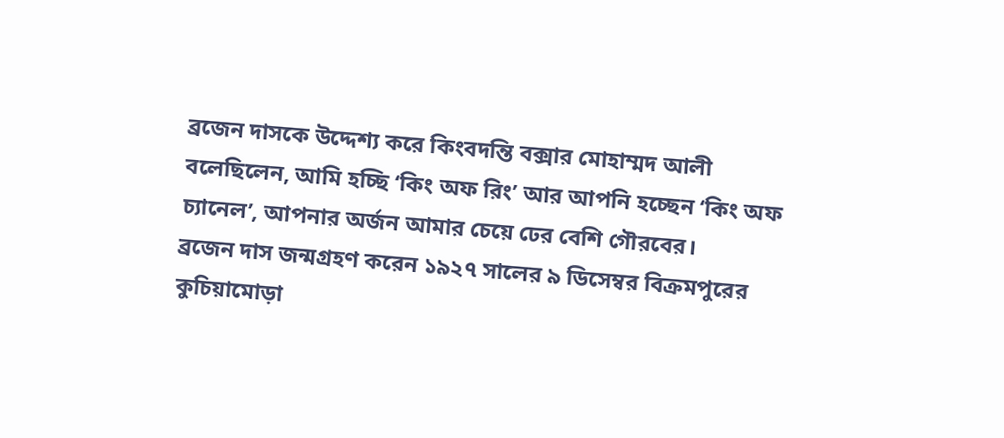ব্রজেন দাসকে উদ্দেশ্য করে কিংবদন্তি বক্সার মোহাম্মদ আলী বলেছিলেন, আমি হচ্ছি ‘কিং অফ রিং’ আর আপনি হচ্ছেন ‘কিং অফ চ্যানেল’, আপনার অর্জন আমার চেয়ে ঢের বেশি গৌরবের।
ব্রজেন দাস জন্মগ্রহণ করেন ১৯২৭ সালের ৯ ডিসেম্বর বিক্রমপুরের কুচিয়ামোড়া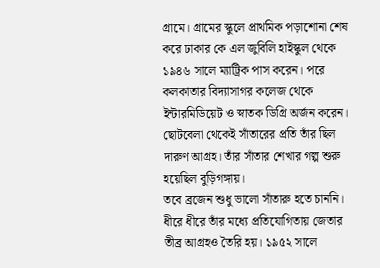গ্রামে। গ্রামের স্কুলে প্রাথমিক পড়াশোনা শেষ করে ঢাকার কে এল জুবিলি হাইস্কুল থেকে ১৯৪৬ সালে ম্যাট্রিক পাস করেন। পরে কলকাতার বিদ্যাসাগর কলেজ থেকে ইন্টারমিডিয়েট ও স্নাতক ডিগ্রি অর্জন করেন। ছোটবেলা থেকেই সাঁতারের প্রতি তাঁর ছিল দারুণ আগ্রহ। তাঁর সাঁতার শেখার গল্প শুরু হয়েছিল বুড়িগঙ্গায়।
তবে ব্রজেন শুধু ভালো সাঁতারু হতে চাননি। ধীরে ধীরে তাঁর মধ্যে প্রতিযোগিতায় জেতার তীব্র আগ্রহও তৈরি হয়। ১৯৫২ সালে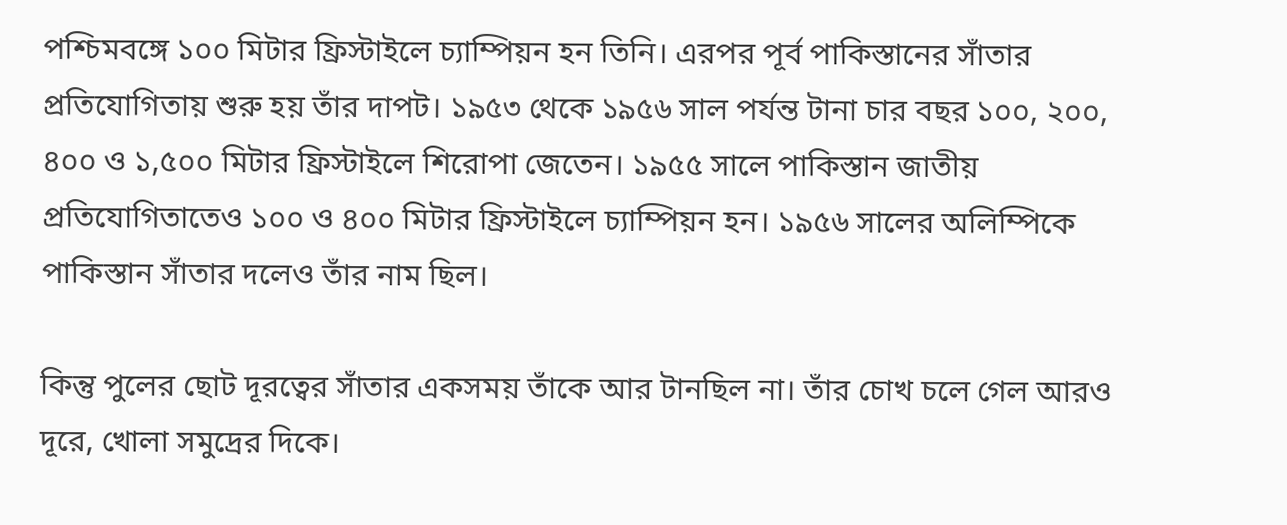পশ্চিমবঙ্গে ১০০ মিটার ফ্রিস্টাইলে চ্যাম্পিয়ন হন তিনি। এরপর পূর্ব পাকিস্তানের সাঁতার প্রতিযোগিতায় শুরু হয় তাঁর দাপট। ১৯৫৩ থেকে ১৯৫৬ সাল পর্যন্ত টানা চার বছর ১০০, ২০০, ৪০০ ও ১,৫০০ মিটার ফ্রিস্টাইলে শিরোপা জেতেন। ১৯৫৫ সালে পাকিস্তান জাতীয় প্রতিযোগিতাতেও ১০০ ও ৪০০ মিটার ফ্রিস্টাইলে চ্যাম্পিয়ন হন। ১৯৫৬ সালের অলিম্পিকে পাকিস্তান সাঁতার দলেও তাঁর নাম ছিল।

কিন্তু পুলের ছোট দূরত্বের সাঁতার একসময় তাঁকে আর টানছিল না। তাঁর চোখ চলে গেল আরও দূরে, খোলা সমুদ্রের দিকে।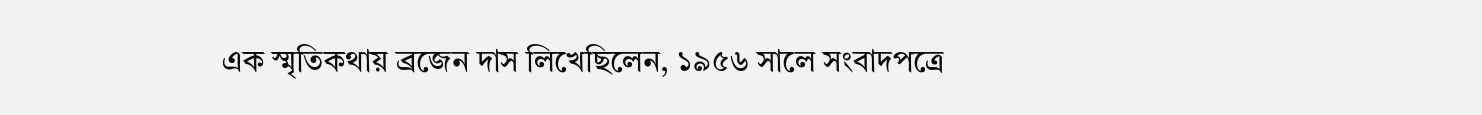এক স্মৃতিকথায় ব্রজেন দাস লিখেছিলেন, ১৯৫৬ সালে সংবাদপত্রে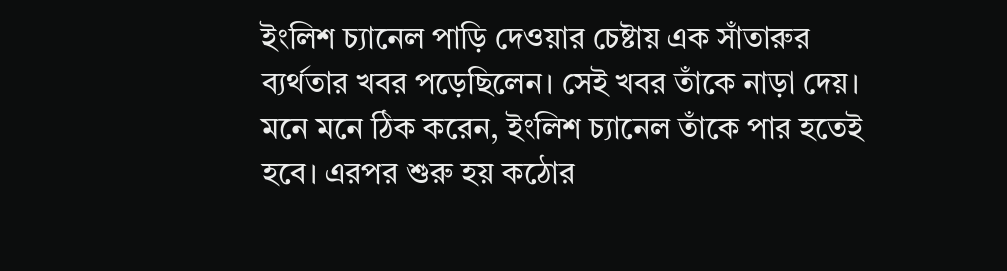ইংলিশ চ্যানেল পাড়ি দেওয়ার চেষ্টায় এক সাঁতারুর ব্যর্থতার খবর পড়েছিলেন। সেই খবর তাঁকে নাড়া দেয়। মনে মনে ঠিক করেন, ইংলিশ চ্যানেল তাঁকে পার হতেই হবে। এরপর শুরু হয় কঠোর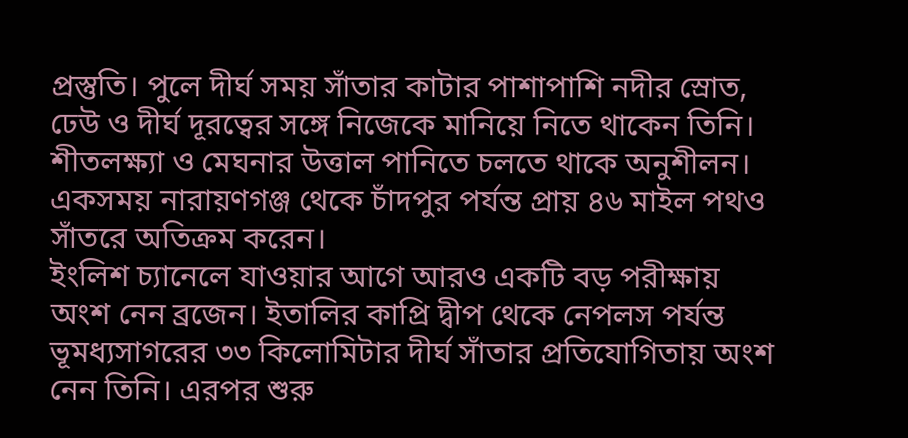প্রস্তুতি। পুলে দীর্ঘ সময় সাঁতার কাটার পাশাপাশি নদীর স্রোত, ঢেউ ও দীর্ঘ দূরত্বের সঙ্গে নিজেকে মানিয়ে নিতে থাকেন তিনি। শীতলক্ষ্যা ও মেঘনার উত্তাল পানিতে চলতে থাকে অনুশীলন। একসময় নারায়ণগঞ্জ থেকে চাঁদপুর পর্যন্ত প্রায় ৪৬ মাইল পথও সাঁতরে অতিক্রম করেন।
ইংলিশ চ্যানেলে যাওয়ার আগে আরও একটি বড় পরীক্ষায় অংশ নেন ব্রজেন। ইতালির কাপ্রি দ্বীপ থেকে নেপলস পর্যন্ত ভূমধ্যসাগরের ৩৩ কিলোমিটার দীর্ঘ সাঁতার প্রতিযোগিতায় অংশ নেন তিনি। এরপর শুরু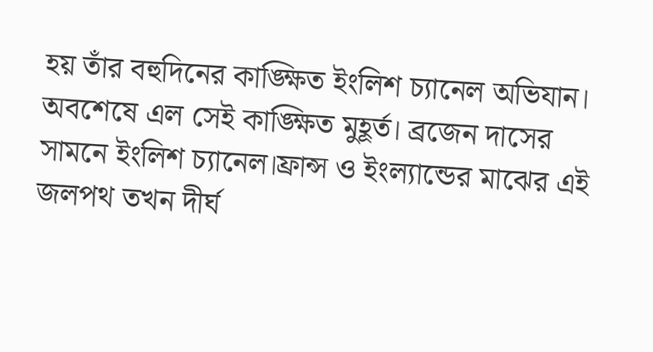হয় তাঁর বহুদিনের কাঙ্ক্ষিত ইংলিশ চ্যানেল অভিযান।
অবশেষে এল সেই কাঙ্ক্ষিত মুহূর্ত। ব্রজেন দাসের সামনে ইংলিশ চ্যানেল।ফ্রান্স ও ইংল্যান্ডের মাঝের এই জলপথ তখন দীর্ঘ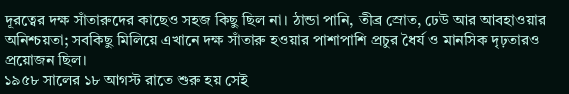দূরত্বের দক্ষ সাঁতারুদের কাছেও সহজ কিছু ছিল না। ঠান্ডা পানি, তীব্র স্রোত, ঢেউ আর আবহাওয়ার অনিশ্চয়তা; সবকিছু মিলিয়ে এখানে দক্ষ সাঁতারু হওয়ার পাশাপাশি প্রচুর ধৈর্য ও মানসিক দৃঢ়তারও প্রয়োজন ছিল।
১৯৫৮ সালের ১৮ আগস্ট রাতে শুরু হয় সেই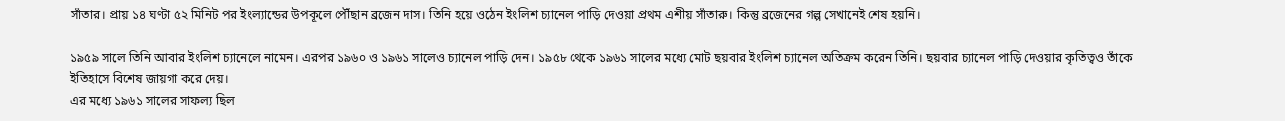সাঁতার। প্রায় ১৪ ঘণ্টা ৫২ মিনিট পর ইংল্যান্ডের উপকূলে পৌঁছান ব্রজেন দাস। তিনি হয়ে ওঠেন ইংলিশ চ্যানেল পাড়ি দেওয়া প্রথম এশীয় সাঁতারু। কিন্তু ব্রজেনের গল্প সেখানেই শেষ হয়নি।

১৯৫৯ সালে তিনি আবার ইংলিশ চ্যানেলে নামেন। এরপর ১৯৬০ ও ১৯৬১ সালেও চ্যানেল পাড়ি দেন। ১৯৫৮ থেকে ১৯৬১ সালের মধ্যে মোট ছয়বার ইংলিশ চ্যানেল অতিক্রম করেন তিনি। ছয়বার চ্যানেল পাড়ি দেওয়ার কৃতিত্বও তাঁকে ইতিহাসে বিশেষ জায়গা করে দেয়।
এর মধ্যে ১৯৬১ সালের সাফল্য ছিল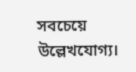সবচেয়ে উল্লেখযোগ্য।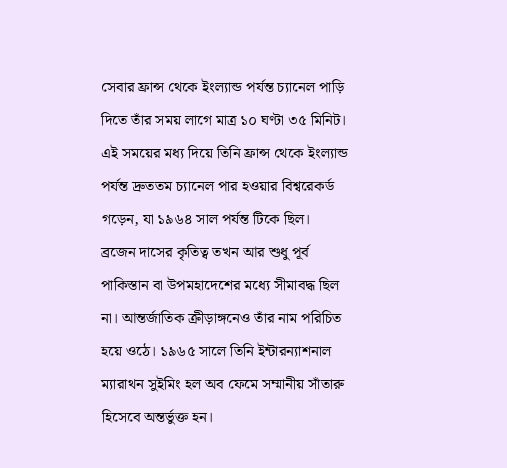সেবার ফ্রান্স থেকে ইংল্যান্ড পর্যন্ত চ্যানেল পাড়ি দিতে তাঁর সময় লাগে মাত্র ১০ ঘণ্টা ৩৫ মিনিট। এই সময়ের মধ্য দিয়ে তিনি ফ্রান্স থেকে ইংল্যান্ড পর্যন্ত দ্রুততম চ্যানেল পার হওয়ার বিশ্বরেকর্ড গড়েন, যা ১৯৬৪ সাল পর্যন্ত টিকে ছিল।
ব্রজেন দাসের কৃতিত্ব তখন আর শুধু পূর্ব পাকিস্তান বা উপমহাদেশের মধ্যে সীমাবদ্ধ ছিল না। আন্তর্জাতিক ক্রীড়াঙ্গনেও তাঁর নাম পরিচিত হয়ে ওঠে। ১৯৬৫ সালে তিনি ইন্টারন্যাশনাল ম্যারাথন সুইমিং হল অব ফেমে সম্মানীয় সাঁতারু হিসেবে অন্তর্ভুক্ত হন।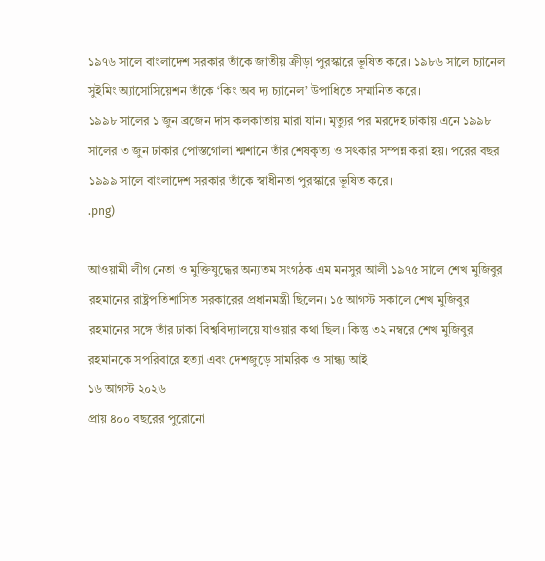১৯৭৬ সালে বাংলাদেশ সরকার তাঁকে জাতীয় ক্রীড়া পুরস্কারে ভূষিত করে। ১৯৮৬ সালে চ্যানেল সুইমিং অ্যাসোসিয়েশন তাঁকে ‘কিং অব দ্য চ্যানেল’ উপাধিতে সম্মানিত করে।
১৯৯৮ সালের ১ জুন ব্রজেন দাস কলকাতায় মারা যান। মৃত্যুর পর মরদেহ ঢাকায় এনে ১৯৯৮ সালের ৩ জুন ঢাকার পোস্তগোলা শ্মশানে তাঁর শেষকৃত্য ও সৎকার সম্পন্ন করা হয়। পরের বছর ১৯৯৯ সালে বাংলাদেশ সরকার তাঁকে স্বাধীনতা পুরস্কারে ভূষিত করে।
.png)

আওয়ামী লীগ নেতা ও মুক্তিযুদ্ধের অন্যতম সংগঠক এম মনসুর আলী ১৯৭৫ সালে শেখ মুজিবুর রহমানের রাষ্ট্রপতিশাসিত সরকারের প্রধানমন্ত্রী ছিলেন। ১৫ আগস্ট সকালে শেখ মুজিবুর রহমানের সঙ্গে তাঁর ঢাকা বিশ্ববিদ্যালয়ে যাওয়ার কথা ছিল। কিন্তু ৩২ নম্বরে শেখ মুজিবুর রহমানকে সপরিবারে হত্যা এবং দেশজুড়ে সামরিক ও সান্ধ্য আই
১৬ আগস্ট ২০২৬
প্রায় ৪০০ বছরের পুরোনো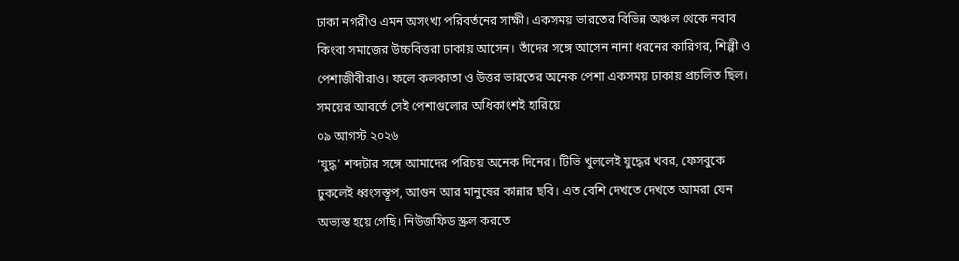ঢাকা নগরীও এমন অসংখ্য পরিবর্তনের সাক্ষী। একসময় ভারতের বিভিন্ন অঞ্চল থেকে নবাব কিংবা সমাজের উচ্চবিত্তরা ঢাকায় আসেন। তাঁদের সঙ্গে আসেন নানা ধরনের কারিগর, শিল্পী ও পেশাজীবীরাও। ফলে কলকাতা ও উত্তর ভারতের অনেক পেশা একসময় ঢাকায় প্রচলিত ছিল। সময়ের আবর্তে সেই পেশাগুলোর অধিকাংশই হারিয়ে
০৯ আগস্ট ২০২৬
‘যুদ্ধ’ শব্দটার সঙ্গে আমাদের পরিচয় অনেক দিনের। টিভি খুললেই যুদ্ধের খবর, ফেসবুকে ঢুকলেই ধ্বংসস্তূপ, আগুন আর মানুষের কান্নার ছবি। এত বেশি দেখতে দেখতে আমরা যেন অভ্যস্ত হয়ে গেছি। নিউজফিড স্ক্রল করতে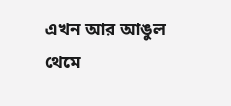এখন আর আঙুল থেমে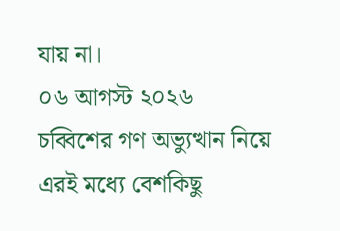যায় না।
০৬ আগস্ট ২০২৬
চব্বিশের গণ অভ্যুত্থান নিয়ে এরই মধ্যে বেশকিছু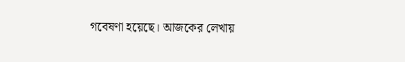গবেষণা হয়েছে। আজকের লেখায়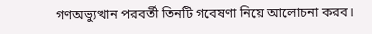গণঅভ্যুত্থান পরবর্তী তিনটি গবেষণা নিয়ে আলোচনা করব।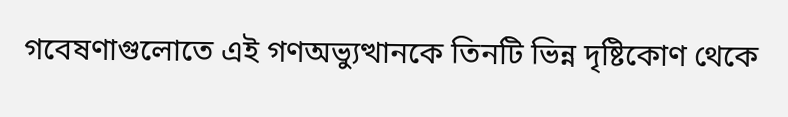গবেষণাগুলোতে এই গণঅভ্যুত্থানকে তিনটি ভিন্ন দৃষ্টিকোণ থেকে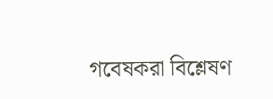গবেষকরা বিশ্লেষণ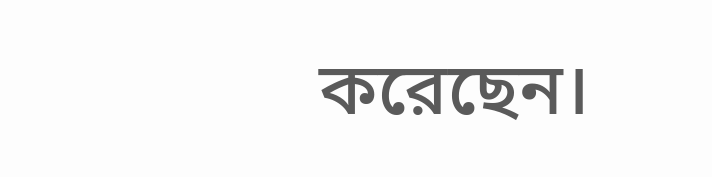করেছেন।